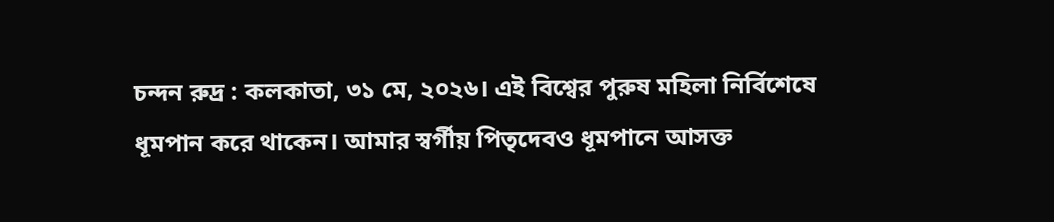চন্দন রুদ্র : কলকাতা, ৩১ মে, ২০২৬। এই বিশ্বের পুরুষ মহিলা নির্বিশেষে ধূমপান করে থাকেন। আমার স্বর্গীয় পিতৃদেবও ধূমপানে আসক্ত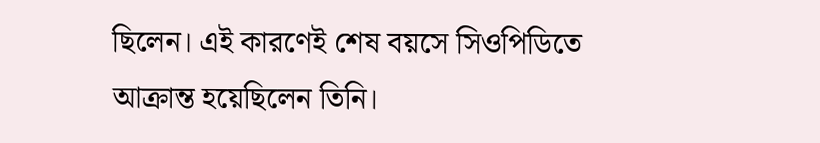ছিলেন। এই কারণেই শেষ বয়সে সিওপিডিতে আক্রান্ত হয়েছিলেন তিনি।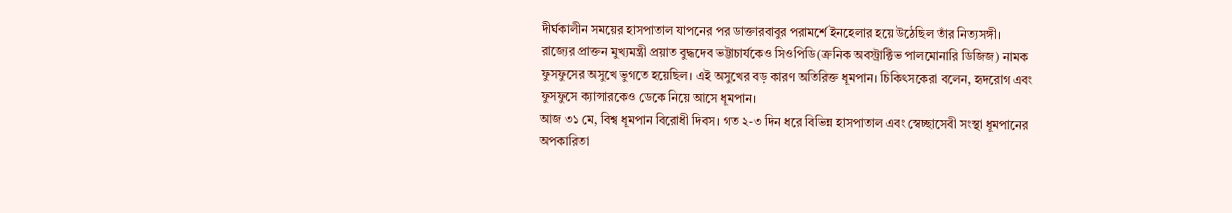দীর্ঘকালীন সময়ের হাসপাতাল যাপনের পর ডাক্তারবাবুর পরামর্শে ইনহেলার হয়ে উঠেছিল তাঁর নিত্যসঙ্গী।
রাজ্যের প্রাক্তন মুখ্যমন্ত্রী প্রয়াত বুদ্ধদেব ভট্টাচার্যকেও সিওপিডি(ক্রনিক অবস্ট্রাক্টিভ পালমোনারি ডিজিজ) নামক ফুসফুসের অসুখে ভুগতে হয়েছিল। এই অসুখের বড় কারণ অতিরিক্ত ধূমপান। চিকিৎসকেরা বলেন, হৃদরোগ এবং ফুসফুসে ক্যান্সারকেও ডেকে নিয়ে আসে ধূমপান।
আজ ৩১ মে, বিশ্ব ধূমপান বিরোধী দিবস। গত ২-৩ দিন ধরে বিভিন্ন হাসপাতাল এবং স্বেচ্ছাসেবী সংস্থা ধূমপানের অপকারিতা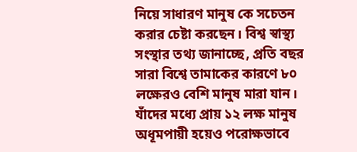নিয়ে সাধারণ মানুষ কে সচেতন করার চেষ্টা করছেন। বিশ্ব স্বাস্থ্য সংস্থার তথ্য জানাচ্ছে, প্রতি বছর সারা বিশ্বে তামাকের কারণে ৮০ লক্ষেরও বেশি মানুষ মারা যান। যাঁদের মধ্যে প্রায় ১২ লক্ষ মানুষ অধূমপায়ী হয়েও পরোক্ষভাবে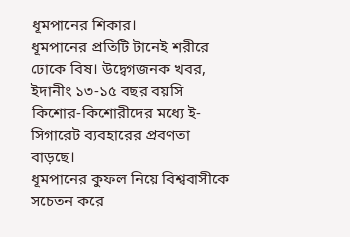ধূমপানের শিকার।
ধূমপানের প্রতিটি টানেই শরীরে ঢোকে বিষ। উদ্বেগজনক খবর, ইদানীং ১৩-১৫ বছর বয়সি কিশোর-কিশোরীদের মধ্যে ই-সিগারেট ব্যবহারের প্রবণতা বাড়ছে।
ধূমপানের কুফল নিয়ে বিশ্ববাসীকে সচেতন করে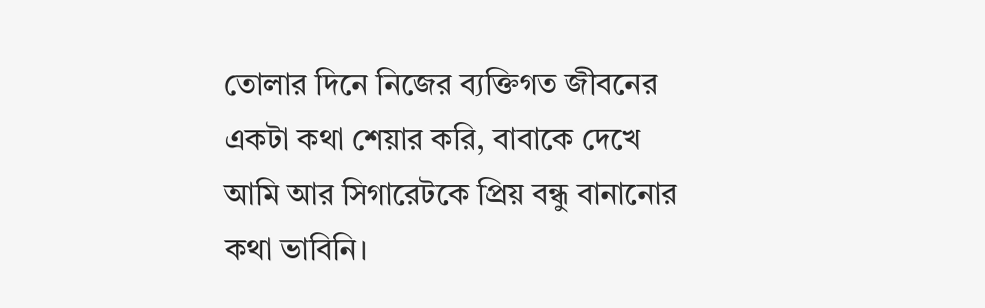তোলার দিনে নিজের ব্যক্তিগত জীবনের একটা কথা শেয়ার করি, বাবাকে দেখে আমি আর সিগারেটকে প্রিয় বন্ধু বানানোর কথা ভাবিনি।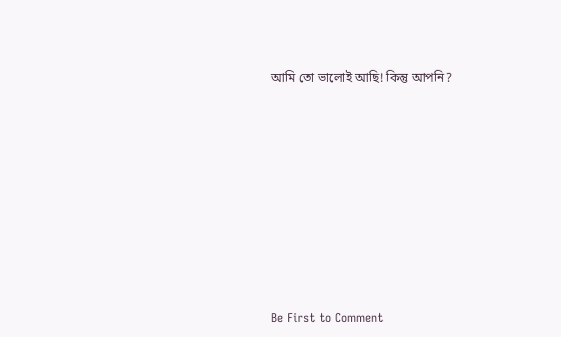আমি তো ভালোই আছি! কিন্তু আপনি?















Be First to Comment